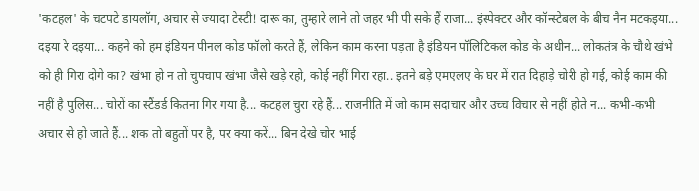'कटहल' के चटपटे डायलॉग, अचार से ज्यादा टेस्टी! दारू का, तुम्हारे लाने तो जहर भी पी सके हैं राजा... इंस्पेक्टर और कॉन्स्टेबल के बीच नैन मटकइया... दइया रे दइया... कहने को हम इंडियन पीनल कोड फॉलो करते हैं, लेकिन काम करना पड़ता है इंडियन पॉलिटिकल कोड के अधीन... लोकतंत्र के चौथे खंभे को ही गिरा दोगे का? खंभा हो न तो चुपचाप खंभा जैसे खड़े रहो, कोई नहीं गिरा रहा.. इतने बड़े एमएलए के घर में रात दिहाड़े चोरी हो गई, कोई काम की नहीं है पुलिस... चोरों का स्टैंडर्ड कितना गिर गया है... कटहल चुरा रहे हैं... राजनीति में जो काम सदाचार और उच्च विचार से नहीं होते न... कभी-कभी अचार से हो जाते हैं... शक तो बहुतों पर है, पर क्या करें... बिन देखे चोर भाई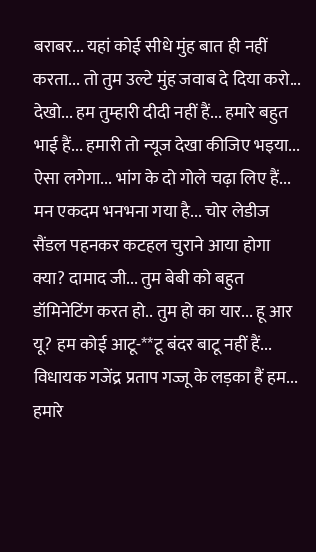बराबर... यहां कोई सीधे मुंह बात ही नहीं करता... तो तुम उल्टे मुंह जवाब दे दिया करो... देखो... हम तुम्हारी दीदी नहीं हैं... हमारे बहुत भाई हैं... हमारी तो न्यूज देखा कीजिए भइया... ऐसा लगेगा... भांग के दो गोले चढ़ा लिए हैं... मन एकदम भनभना गया है... चोर लेडीज सैंडल पहनकर कटहल चुराने आया होगा क्या? दामाद जी... तुम बेबी को बहुत डॉमिनेटिंग करत हो.. तुम हो का यार... हू आर यू? हम कोई आटू-**टू बंदर बाटू नहीं हैं... विधायक गजेंद्र प्रताप गज्जू के लड़का हैं हम... हमारे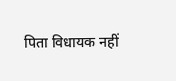पिता विधायक नहीं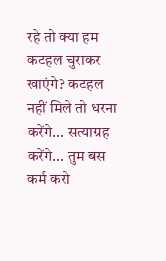रहे तो क्या हम कटहल चुराकर खाएंगे? कटहल नहीं मिले तो धरना करेंगे... सत्याग्रह करेंगे... तुम बस कर्म करो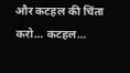और कटहल की चिंता करो... कटहल...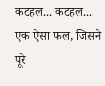कटहल... कटहल... एक ऐसा फल, जिसने पूरे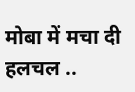मोबा में मचा दी हलचल ..